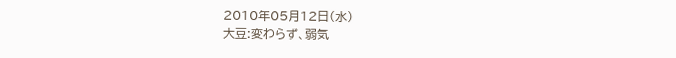2010年05月12日(水)
大豆:変わらず、弱気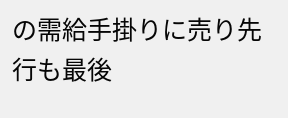の需給手掛りに売り先行も最後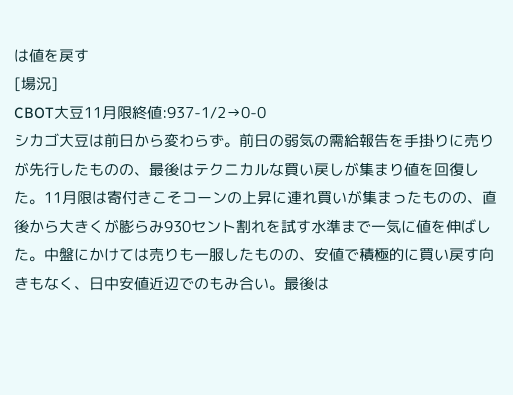は値を戻す
[場況]
CBOT大豆11月限終値:937-1/2→0-0
シカゴ大豆は前日から変わらず。前日の弱気の需給報告を手掛りに売りが先行したものの、最後はテクニカルな買い戻しが集まり値を回復した。11月限は寄付きこそコーンの上昇に連れ買いが集まったものの、直後から大きくが膨らみ930セント割れを試す水準まで一気に値を伸ばした。中盤にかけては売りも一服したものの、安値で積極的に買い戻す向きもなく、日中安値近辺でのもみ合い。最後は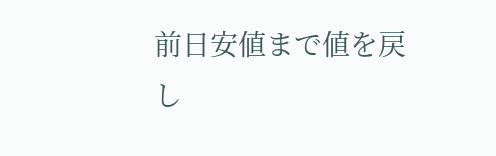前日安値まで値を戻し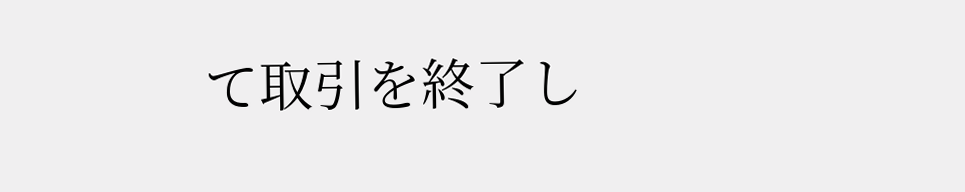て取引を終了し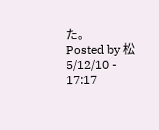た。
Posted by 松 5/12/10 - 17:17